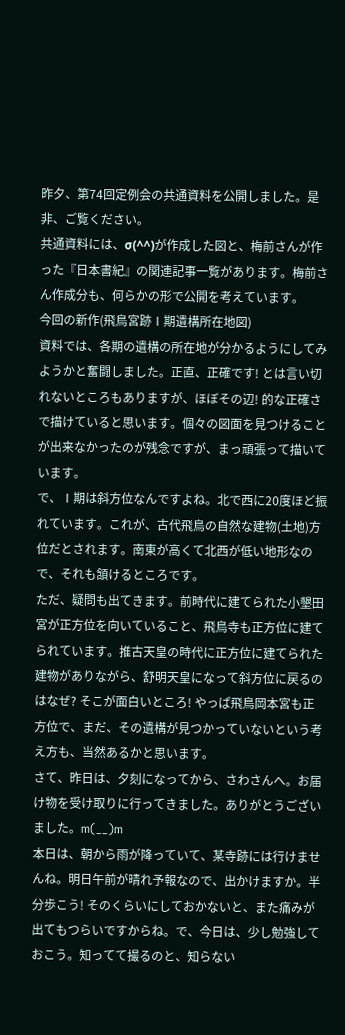昨夕、第74回定例会の共通資料を公開しました。是非、ご覧ください。
共通資料には、σ(^^)が作成した図と、梅前さんが作った『日本書紀』の関連記事一覧があります。梅前さん作成分も、何らかの形で公開を考えています。
今回の新作(飛鳥宮跡Ⅰ期遺構所在地図)
資料では、各期の遺構の所在地が分かるようにしてみようかと奮闘しました。正直、正確です! とは言い切れないところもありますが、ほぼその辺! 的な正確さで描けていると思います。個々の図面を見つけることが出来なかったのが残念ですが、まっ頑張って描いています。
で、Ⅰ期は斜方位なんですよね。北で西に20度ほど振れています。これが、古代飛鳥の自然な建物(土地)方位だとされます。南東が高くて北西が低い地形なので、それも頷けるところです。
ただ、疑問も出てきます。前時代に建てられた小墾田宮が正方位を向いていること、飛鳥寺も正方位に建てられています。推古天皇の時代に正方位に建てられた建物がありながら、舒明天皇になって斜方位に戻るのはなぜ? そこが面白いところ! やっぱ飛鳥岡本宮も正方位で、まだ、その遺構が見つかっていないという考え方も、当然あるかと思います。
さて、昨日は、夕刻になってから、さわさんへ。お届け物を受け取りに行ってきました。ありがとうございました。m(__)m
本日は、朝から雨が降っていて、某寺跡には行けませんね。明日午前が晴れ予報なので、出かけますか。半分歩こう! そのくらいにしておかないと、また痛みが出てもつらいですからね。で、今日は、少し勉強しておこう。知ってて撮るのと、知らない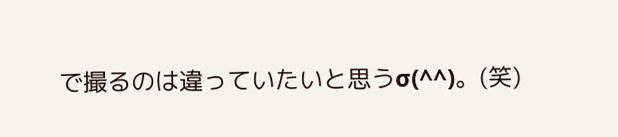で撮るのは違っていたいと思うσ(^^)。(笑)